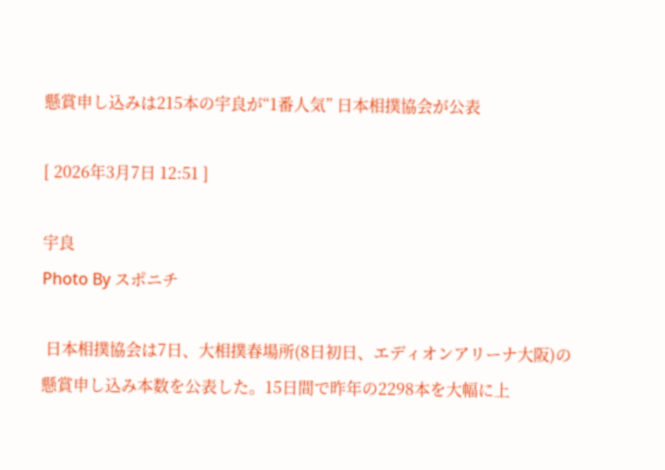懸賞申し込みは215本の宇良が“1番人気” 日本相撲協会が公表

[ 2026年3月7日 12:51 ]

宇良
Photo By スポニチ

 日本相撲協会は7日、大相撲春場所(8日初日、エディオンアリーナ大阪)の懸賞申し込み本数を公表した。15日間で昨年の2298本を大幅に上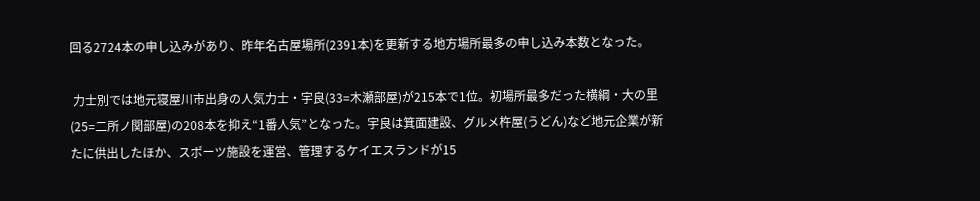回る2724本の申し込みがあり、昨年名古屋場所(2391本)を更新する地方場所最多の申し込み本数となった。

 力士別では地元寝屋川市出身の人気力士・宇良(33=木瀬部屋)が215本で1位。初場所最多だった横綱・大の里(25=二所ノ関部屋)の208本を抑え“1番人気”となった。宇良は箕面建設、グルメ杵屋(うどん)など地元企業が新たに供出したほか、スポーツ施設を運営、管理するケイエスランドが15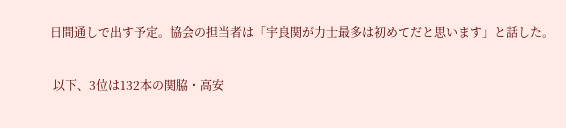日間通しで出す予定。協会の担当者は「宇良関が力士最多は初めてだと思います」と話した。

 以下、3位は132本の関脇・高安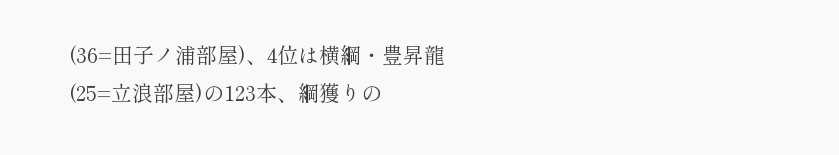(36=田子ノ浦部屋)、4位は横綱・豊昇龍(25=立浪部屋)の123本、綱獲りの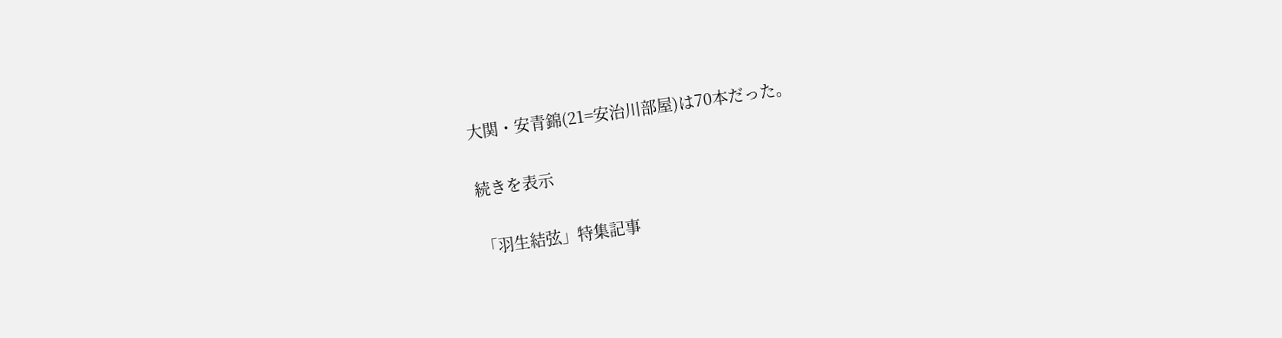大関・安青錦(21=安治川部屋)は70本だった。

続きを表示

「羽生結弦」特集記事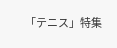「テニス」特集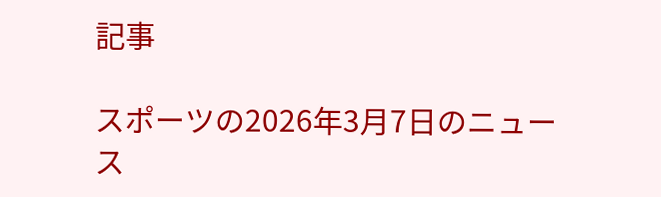記事

スポーツの2026年3月7日のニュース